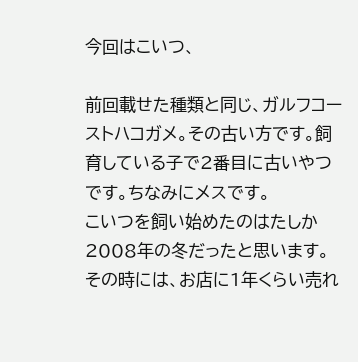今回はこいつ、

前回載せた種類と同じ、ガルフコーストハコガメ。その古い方です。飼育している子で2番目に古いやつです。ちなみにメスです。
こいつを飼い始めたのはたしか2008年の冬だったと思います。その時には、お店に1年くらい売れ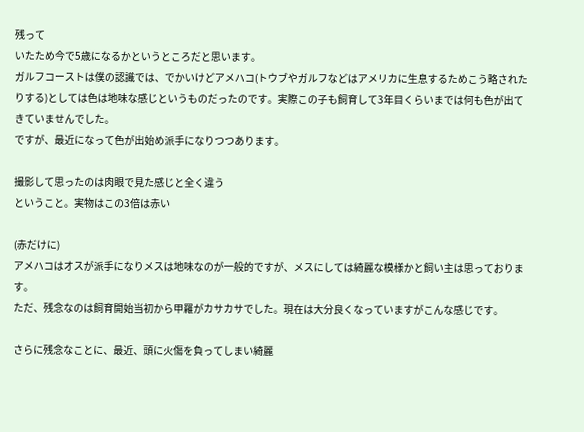残って
いたため今で5歳になるかというところだと思います。
ガルフコーストは僕の認識では、でかいけどアメハコ(トウブやガルフなどはアメリカに生息するためこう略されたりする)としては色は地味な感じというものだったのです。実際この子も飼育して3年目くらいまでは何も色が出てきていませんでした。
ですが、最近になって色が出始め派手になりつつあります。

撮影して思ったのは肉眼で見た感じと全く違う
ということ。実物はこの3倍は赤い

(赤だけに)
アメハコはオスが派手になりメスは地味なのが一般的ですが、メスにしては綺麗な模様かと飼い主は思っております。
ただ、残念なのは飼育開始当初から甲羅がカサカサでした。現在は大分良くなっていますがこんな感じです。

さらに残念なことに、最近、頭に火傷を負ってしまい綺麗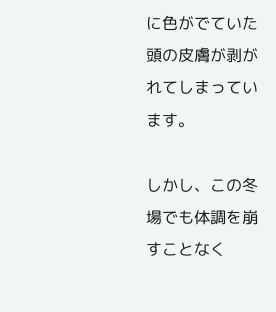に色がでていた頭の皮膚が剥がれてしまっています。

しかし、この冬場でも体調を崩すことなく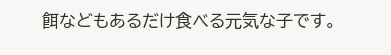餌などもあるだけ食べる元気な子です。